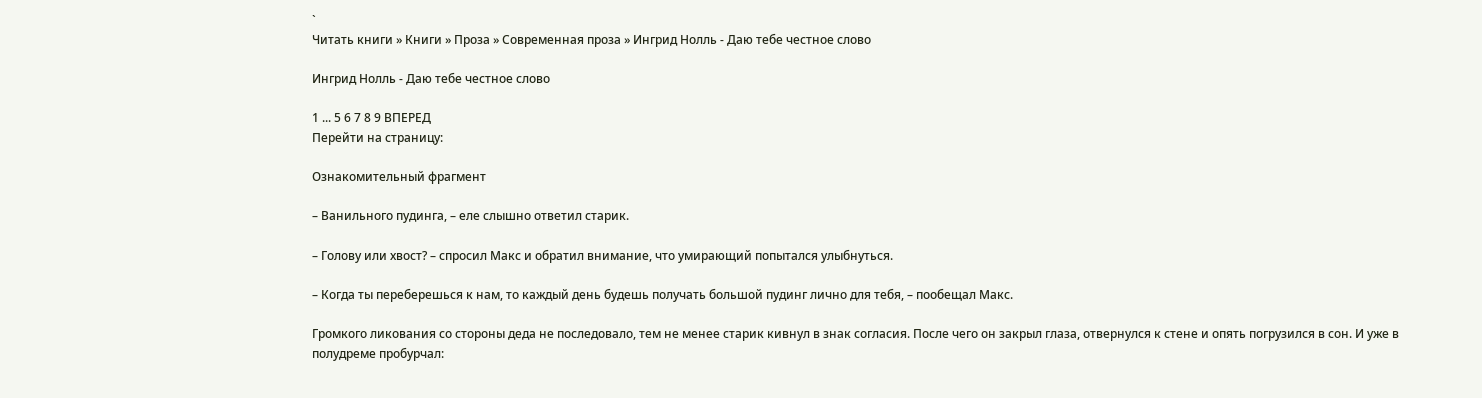`
Читать книги » Книги » Проза » Современная проза » Ингрид Нолль - Даю тебе честное слово

Ингрид Нолль - Даю тебе честное слово

1 ... 5 6 7 8 9 ВПЕРЕД
Перейти на страницу:

Ознакомительный фрагмент

– Ванильного пудинга, – еле слышно ответил старик.

– Голову или хвост? – спросил Макс и обратил внимание, что умирающий попытался улыбнуться.

– Когда ты переберешься к нам, то каждый день будешь получать большой пудинг лично для тебя, – пообещал Макс.

Громкого ликования со стороны деда не последовало, тем не менее старик кивнул в знак согласия. После чего он закрыл глаза, отвернулся к стене и опять погрузился в сон. И уже в полудреме пробурчал: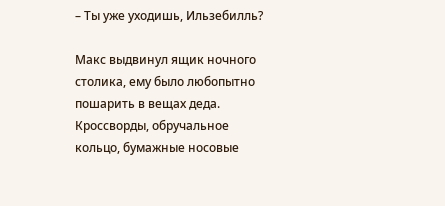– Ты уже уходишь, Ильзебилль?

Макс выдвинул ящик ночного столика, ему было любопытно пошарить в вещах деда. Кроссворды, обручальное кольцо, бумажные носовые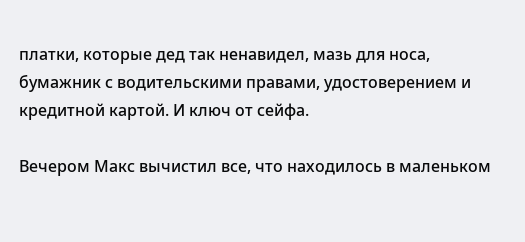платки, которые дед так ненавидел, мазь для носа, бумажник с водительскими правами, удостоверением и кредитной картой. И ключ от сейфа.

Вечером Макс вычистил все, что находилось в маленьком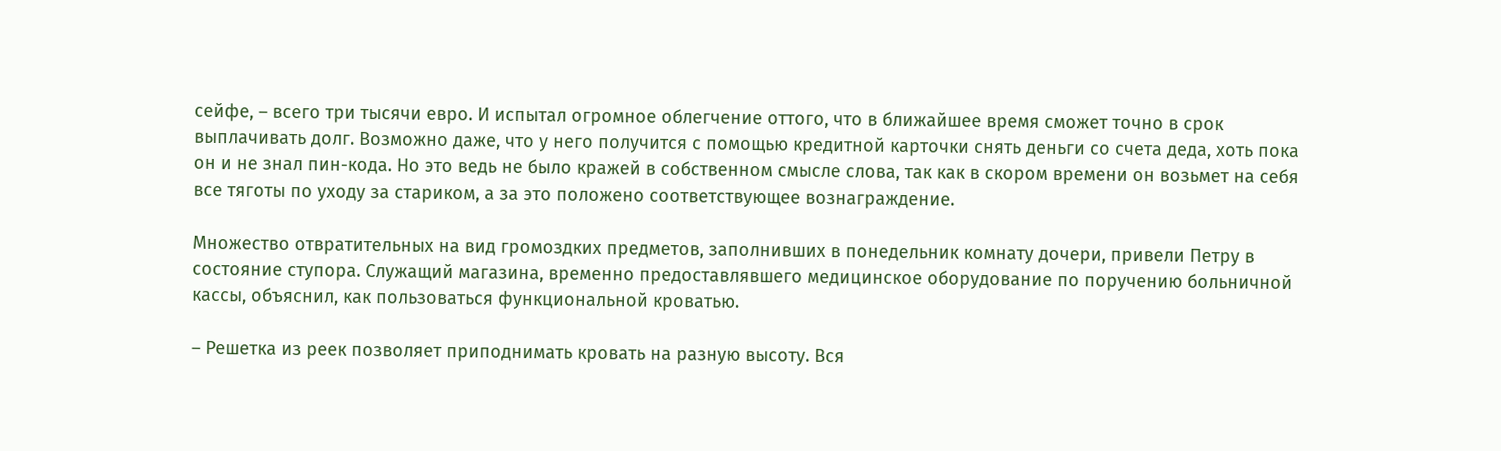сейфе, – всего три тысячи евро. И испытал огромное облегчение оттого, что в ближайшее время сможет точно в срок выплачивать долг. Возможно даже, что у него получится с помощью кредитной карточки снять деньги со счета деда, хоть пока он и не знал пин-кода. Но это ведь не было кражей в собственном смысле слова, так как в скором времени он возьмет на себя все тяготы по уходу за стариком, а за это положено соответствующее вознаграждение.

Множество отвратительных на вид громоздких предметов, заполнивших в понедельник комнату дочери, привели Петру в состояние ступора. Служащий магазина, временно предоставлявшего медицинское оборудование по поручению больничной кассы, объяснил, как пользоваться функциональной кроватью.

– Решетка из реек позволяет приподнимать кровать на разную высоту. Вся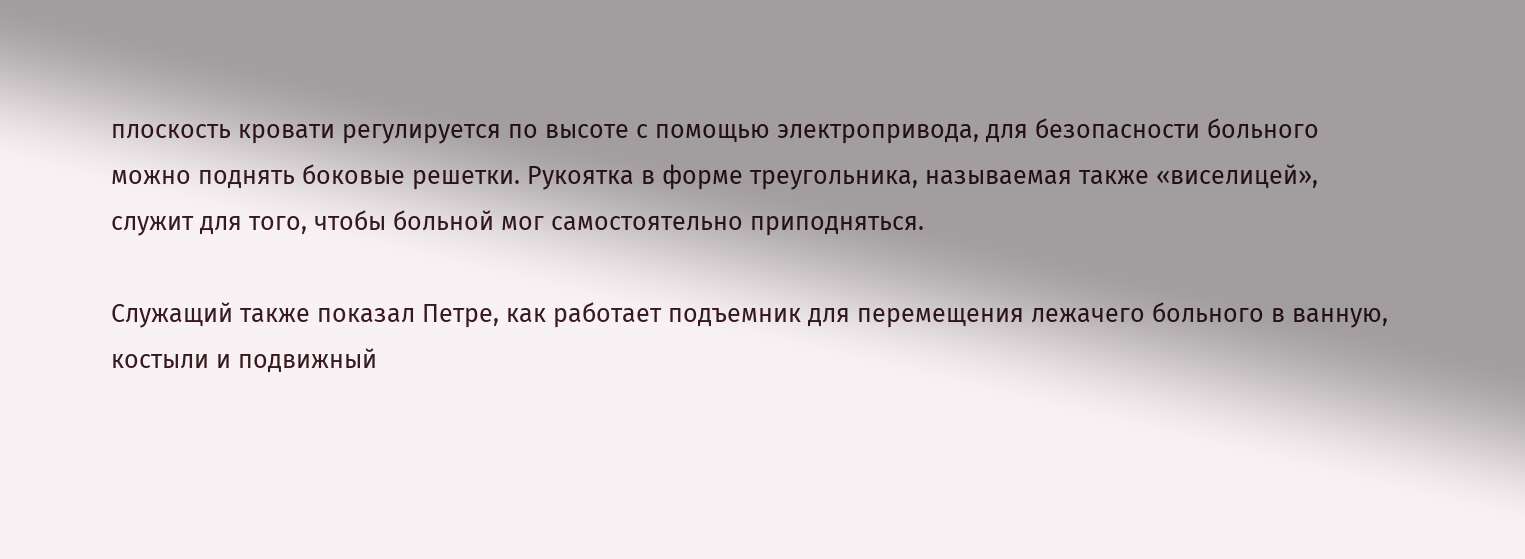плоскость кровати регулируется по высоте с помощью электропривода, для безопасности больного можно поднять боковые решетки. Рукоятка в форме треугольника, называемая также «виселицей», служит для того, чтобы больной мог самостоятельно приподняться.

Служащий также показал Петре, как работает подъемник для перемещения лежачего больного в ванную, костыли и подвижный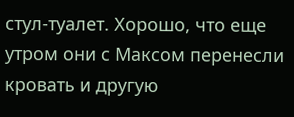стул-туалет. Хорошо, что еще утром они с Максом перенесли кровать и другую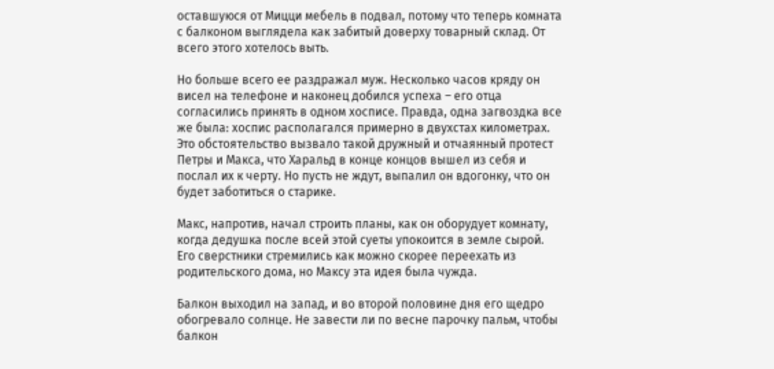оставшуюся от Мицци мебель в подвал, потому что теперь комната с балконом выглядела как забитый доверху товарный склад. От всего этого хотелось выть.

Но больше всего ее раздражал муж. Несколько часов кряду он висел на телефоне и наконец добился успеха – его отца согласились принять в одном хосписе. Правда, одна загвоздка все же была: хоспис располагался примерно в двухстах километрах. Это обстоятельство вызвало такой дружный и отчаянный протест Петры и Макса, что Харальд в конце концов вышел из себя и послал их к черту. Но пусть не ждут, выпалил он вдогонку, что он будет заботиться о старике.

Макс, напротив, начал строить планы, как он оборудует комнату, когда дедушка после всей этой суеты упокоится в земле сырой. Его сверстники стремились как можно скорее переехать из родительского дома, но Максу эта идея была чужда.

Балкон выходил на запад, и во второй половине дня его щедро обогревало солнце. Не завести ли по весне парочку пальм, чтобы балкон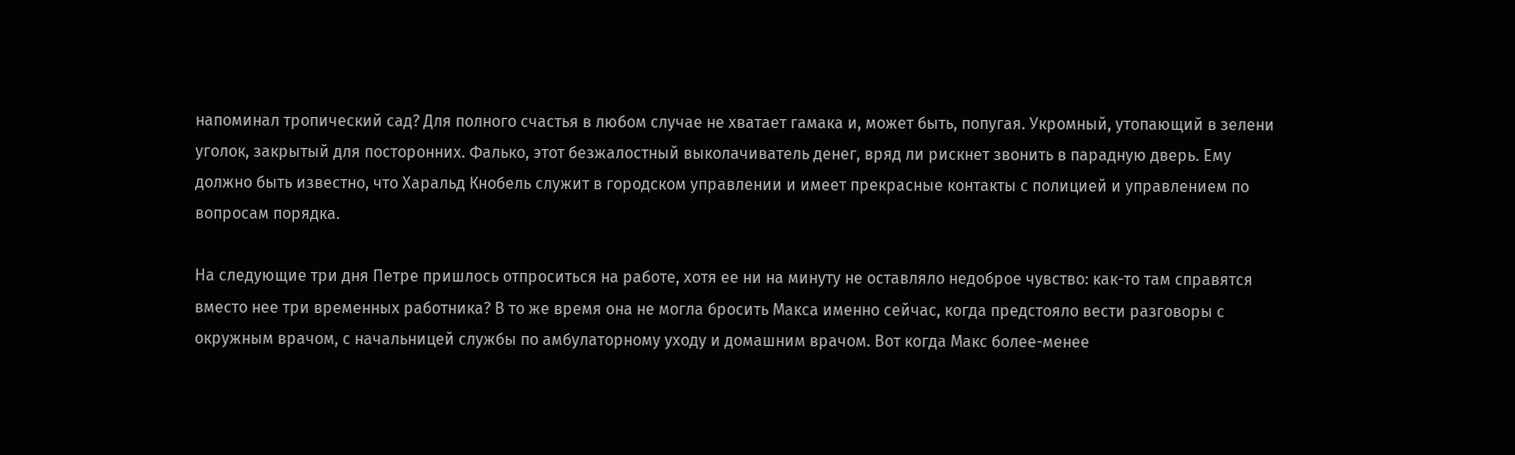напоминал тропический сад? Для полного счастья в любом случае не хватает гамака и, может быть, попугая. Укромный, утопающий в зелени уголок, закрытый для посторонних. Фалько, этот безжалостный выколачиватель денег, вряд ли рискнет звонить в парадную дверь. Ему должно быть известно, что Харальд Кнобель служит в городском управлении и имеет прекрасные контакты с полицией и управлением по вопросам порядка.

На следующие три дня Петре пришлось отпроситься на работе, хотя ее ни на минуту не оставляло недоброе чувство: как-то там справятся вместо нее три временных работника? В то же время она не могла бросить Макса именно сейчас, когда предстояло вести разговоры с окружным врачом, с начальницей службы по амбулаторному уходу и домашним врачом. Вот когда Макс более-менее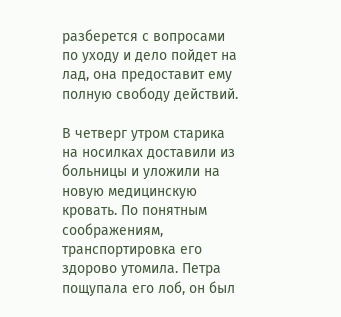разберется с вопросами по уходу и дело пойдет на лад, она предоставит ему полную свободу действий.

В четверг утром старика на носилках доставили из больницы и уложили на новую медицинскую кровать. По понятным соображениям, транспортировка его здорово утомила. Петра пощупала его лоб, он был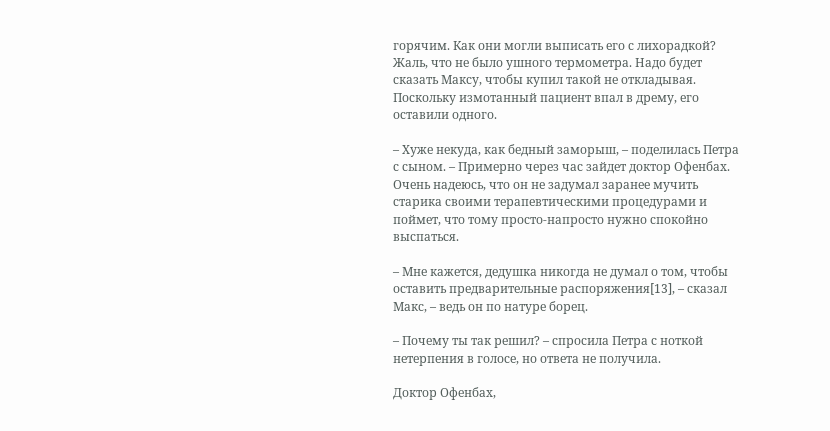горячим. Как они могли выписать его с лихорадкой? Жаль, что не было ушного термометра. Надо будет сказать Максу, чтобы купил такой не откладывая. Поскольку измотанный пациент впал в дрему, его оставили одного.

– Хуже некуда, как бедный заморыш, – поделилась Петра с сыном. – Примерно через час зайдет доктор Офенбах. Очень надеюсь, что он не задумал заранее мучить старика своими терапевтическими процедурами и поймет, что тому просто-напросто нужно спокойно выспаться.

– Мне кажется, дедушка никогда не думал о том, чтобы оставить предварительные распоряжения[13], – сказал Макс, – ведь он по натуре борец.

– Почему ты так решил? – спросила Петра с ноткой нетерпения в голосе, но ответа не получила.

Доктор Офенбах,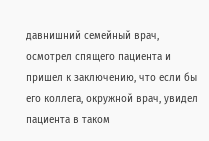давнишний семейный врач, осмотрел спящего пациента и пришел к заключению, что если бы его коллега, окружной врач, увидел пациента в таком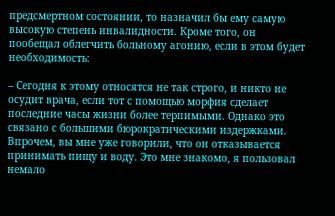предсмертном состоянии, то назначил бы ему самую высокую степень инвалидности. Кроме того, он пообещал облегчить больному агонию, если в этом будет необходимость:

– Сегодня к этому относятся не так строго, и никто не осудит врача, если тот с помощью морфия сделает последние часы жизни более терпимыми. Однако это связано с большими бюрократическими издержками. Впрочем, вы мне уже говорили, что он отказывается принимать пищу и воду. Это мне знакомо, я пользовал немало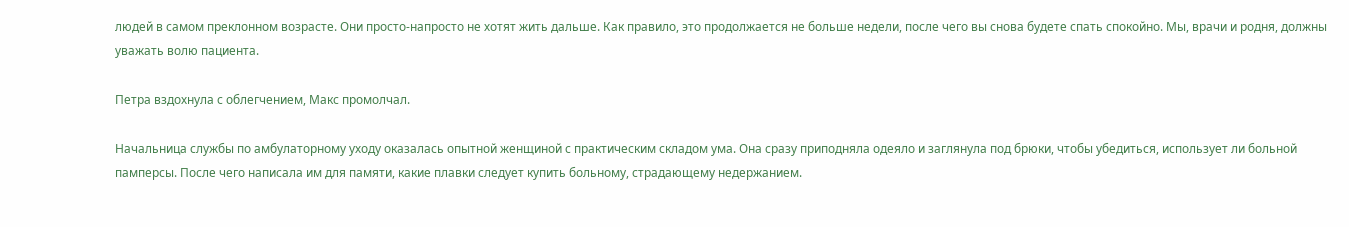людей в самом преклонном возрасте. Они просто-напросто не хотят жить дальше. Как правило, это продолжается не больше недели, после чего вы снова будете спать спокойно. Мы, врачи и родня, должны уважать волю пациента.

Петра вздохнула с облегчением, Макс промолчал.

Начальница службы по амбулаторному уходу оказалась опытной женщиной с практическим складом ума. Она сразу приподняла одеяло и заглянула под брюки, чтобы убедиться, использует ли больной памперсы. После чего написала им для памяти, какие плавки следует купить больному, страдающему недержанием.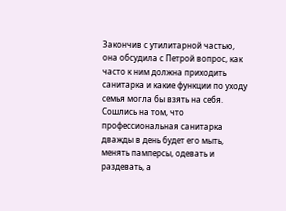Закончив с утилитарной частью, она обсудила с Петрой вопрос, как часто к ним должна приходить санитарка и какие функции по уходу семья могла бы взять на себя. Сошлись на том, что профессиональная санитарка дважды в день будет его мыть, менять памперсы, одевать и раздевать, а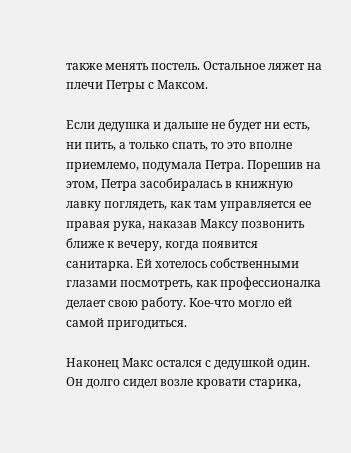также менять постель. Остальное ляжет на плечи Петры с Максом.

Если дедушка и дальше не будет ни есть, ни пить, а только спать, то это вполне приемлемо, подумала Петра. Порешив на этом, Петра засобиралась в книжную лавку поглядеть, как там управляется ее правая рука, наказав Максу позвонить ближе к вечеру, когда появится санитарка. Ей хотелось собственными глазами посмотреть, как профессионалка делает свою работу. Кое-что могло ей самой пригодиться.

Наконец Макс остался с дедушкой один. Он долго сидел возле кровати старика,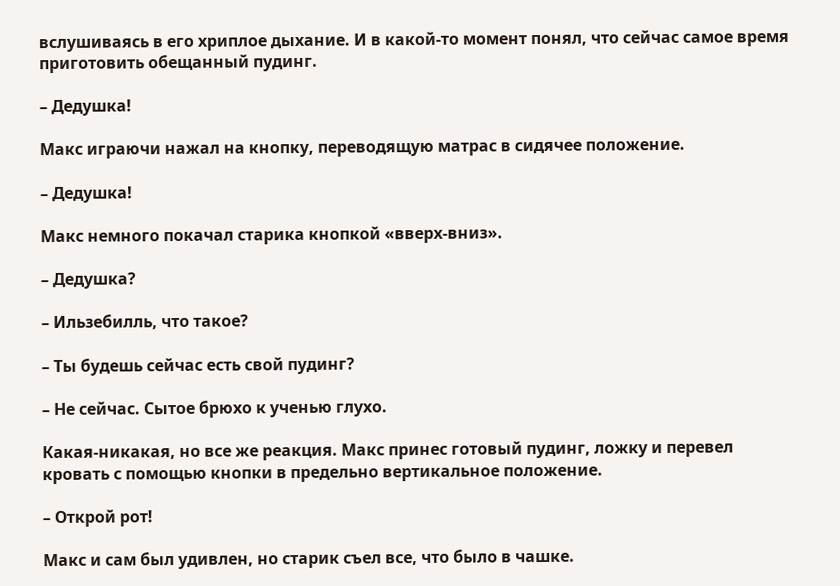вслушиваясь в его хриплое дыхание. И в какой-то момент понял, что сейчас самое время приготовить обещанный пудинг.

– Дедушка!

Макс играючи нажал на кнопку, переводящую матрас в сидячее положение.

– Дедушка!

Макс немного покачал старика кнопкой «вверх-вниз».

– Дедушка?

– Ильзебилль, что такое?

– Ты будешь сейчас есть свой пудинг?

– Не сейчас. Сытое брюхо к ученью глуxo.

Какая-никакая, но все же реакция. Макс принес готовый пудинг, ложку и перевел кровать с помощью кнопки в предельно вертикальное положение.

– Открой рот!

Макс и сам был удивлен, но старик съел все, что было в чашке.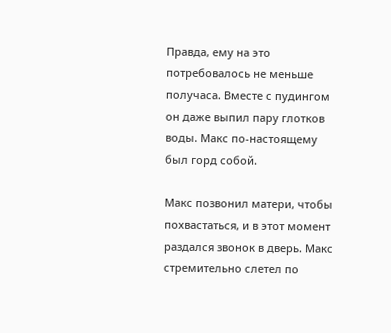Правда, ему на это потребовалось не меньше получаса. Вместе с пудингом он даже выпил пару глотков воды. Макс по-настоящему был горд собой.

Макс позвонил матери, чтобы похвастаться, и в этот момент раздался звонок в дверь. Макс стремительно слетел по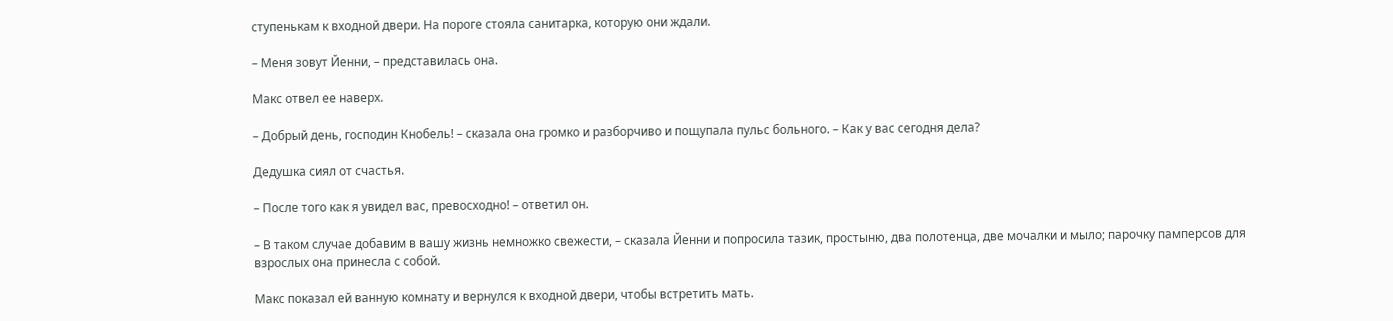ступенькам к входной двери. На пороге стояла санитарка, которую они ждали.

– Меня зовут Йенни, – представилась она.

Макс отвел ее наверх.

– Добрый день, господин Кнобель! – сказала она громко и разборчиво и пощупала пульс больного. – Как у вас сегодня дела?

Дедушка сиял от счастья.

– После того как я увидел вас, превосходно! – ответил он.

– В таком случае добавим в вашу жизнь немножко свежести, – сказала Йенни и попросила тазик, простыню, два полотенца, две мочалки и мыло; парочку памперсов для взрослых она принесла с собой.

Макс показал ей ванную комнату и вернулся к входной двери, чтобы встретить мать.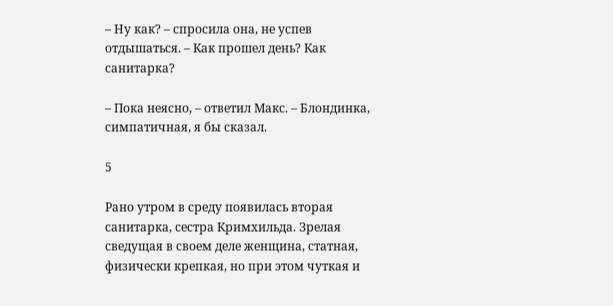– Ну как? – спросила она, не успев отдышаться. – Как прошел день? Как санитарка?

– Пока неясно, – ответил Макс. – Блондинка, симпатичная, я бы сказал.

5

Рано утром в среду появилась вторая санитарка, сестра Кримхильда. Зрелая сведущая в своем деле женщина, статная, физически крепкая, но при этом чуткая и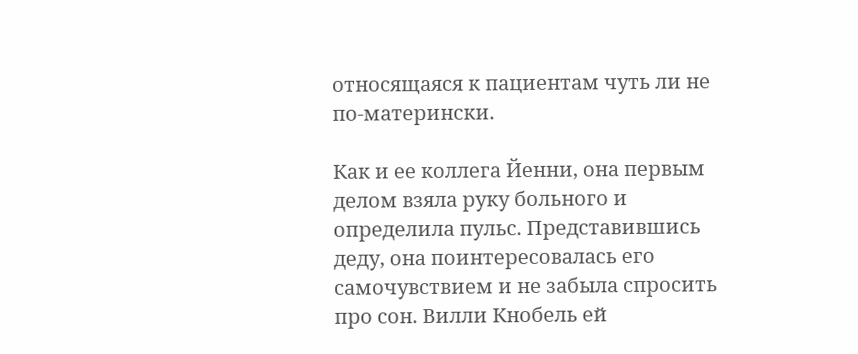относящаяся к пациентам чуть ли не по-матерински.

Как и ее коллега Йенни, она первым делом взяла руку больного и определила пульс. Представившись деду, она поинтересовалась его самочувствием и не забыла спросить про сон. Вилли Кнобель ей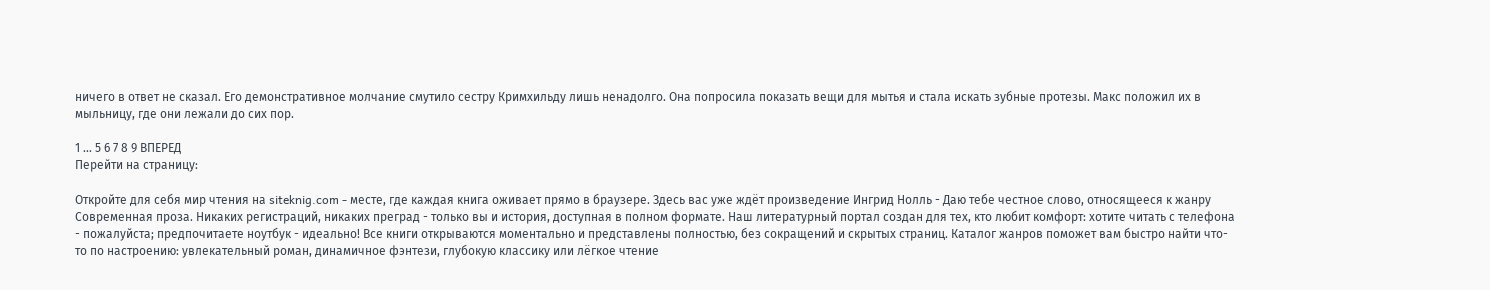ничего в ответ не сказал. Его демонстративное молчание смутило сестру Кримхильду лишь ненадолго. Она попросила показать вещи для мытья и стала искать зубные протезы. Макс положил их в мыльницу, где они лежали до сих пор.

1 ... 5 6 7 8 9 ВПЕРЕД
Перейти на страницу:

Откройте для себя мир чтения на siteknig.com - месте, где каждая книга оживает прямо в браузере. Здесь вас уже ждёт произведение Ингрид Нолль - Даю тебе честное слово, относящееся к жанру Современная проза. Никаких регистраций, никаких преград - только вы и история, доступная в полном формате. Наш литературный портал создан для тех, кто любит комфорт: хотите читать с телефона - пожалуйста; предпочитаете ноутбук - идеально! Все книги открываются моментально и представлены полностью, без сокращений и скрытых страниц. Каталог жанров поможет вам быстро найти что-то по настроению: увлекательный роман, динамичное фэнтези, глубокую классику или лёгкое чтение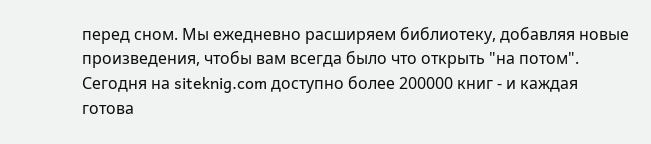перед сном. Мы ежедневно расширяем библиотеку, добавляя новые произведения, чтобы вам всегда было что открыть "на потом". Сегодня на siteknig.com доступно более 200000 книг - и каждая готова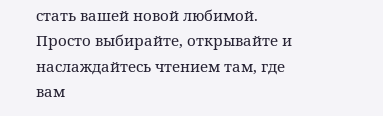стать вашей новой любимой. Просто выбирайте, открывайте и наслаждайтесь чтением там, где вам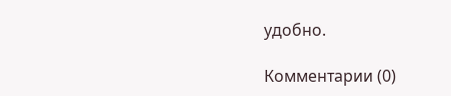удобно.

Комментарии (0)